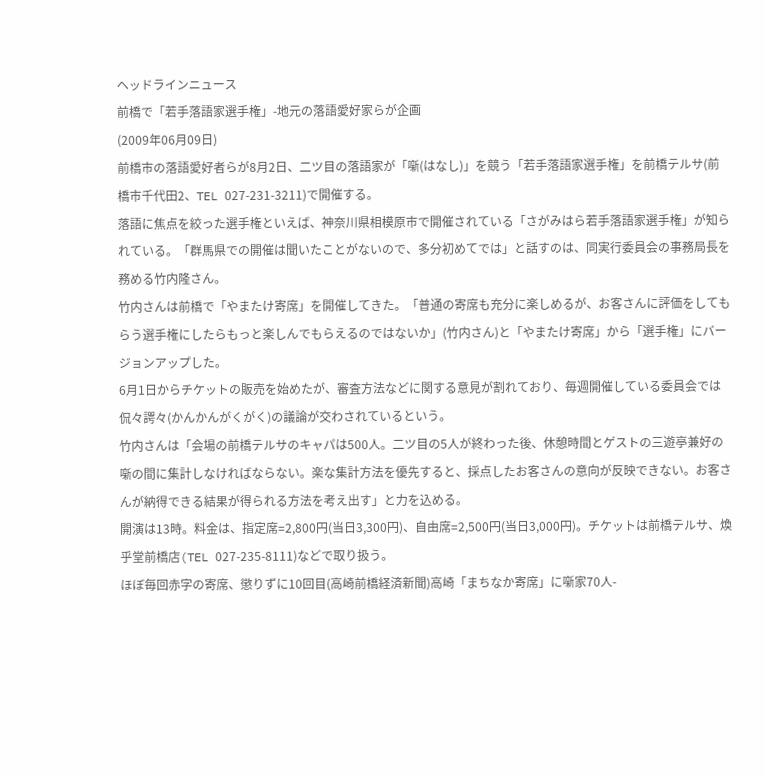ヘッドラインニュース
前橋で「若手落語家選手権」-地元の落語愛好家らが企画
(2009年06月09日)
前橋市の落語愛好者らが8月2日、二ツ目の落語家が「噺(はなし)」を競う「若手落語家選手権」を前橋テルサ(前橋市千代田2、TEL 027-231-3211)で開催する。
落語に焦点を絞った選手権といえば、神奈川県相模原市で開催されている「さがみはら若手落語家選手権」が知られている。「群馬県での開催は聞いたことがないので、多分初めてでは」と話すのは、同実行委員会の事務局長を務める竹内隆さん。
竹内さんは前橋で「やまたけ寄席」を開催してきた。「普通の寄席も充分に楽しめるが、お客さんに評価をしてもらう選手権にしたらもっと楽しんでもらえるのではないか」(竹内さん)と「やまたけ寄席」から「選手権」にバージョンアップした。
6月1日からチケットの販売を始めたが、審査方法などに関する意見が割れており、毎週開催している委員会では侃々諤々(かんかんがくがく)の議論が交わされているという。
竹内さんは「会場の前橋テルサのキャパは500人。二ツ目の5人が終わった後、休憩時間とゲストの三遊亭兼好の噺の間に集計しなければならない。楽な集計方法を優先すると、採点したお客さんの意向が反映できない。お客さんが納得できる結果が得られる方法を考え出す」と力を込める。
開演は13時。料金は、指定席=2,800円(当日3,300円)、自由席=2,500円(当日3,000円)。チケットは前橋テルサ、煥乎堂前橋店(TEL 027-235-8111)などで取り扱う。
ほぼ毎回赤字の寄席、懲りずに10回目(高崎前橋経済新聞)高崎「まちなか寄席」に噺家70人-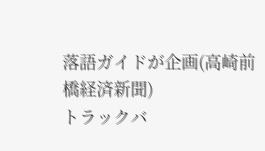落語ガイドが企画(高崎前橋経済新聞)
トラックバ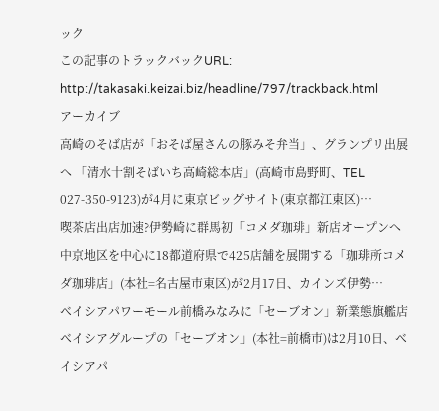ック
この記事のトラックバックURL:
http://takasaki.keizai.biz/headline/797/trackback.html
アーカイブ
高崎のそば店が「おそば屋さんの豚みそ弁当」、グランプリ出展へ 「清水十割そばいち高崎総本店」(高崎市島野町、TEL 027-350-9123)が4月に東京ビッグサイト(東京都江東区)…
喫茶店出店加速?伊勢崎に群馬初「コメダ珈琲」新店オープンへ 中京地区を中心に18都道府県で425店舗を展開する「珈琲所コメダ珈琲店」(本社=名古屋市東区)が2月17日、カインズ伊勢…
ベイシアパワーモール前橋みなみに「セーブオン」新業態旗艦店 ベイシアグループの「セーブオン」(本社=前橋市)は2月10日、ベイシアパ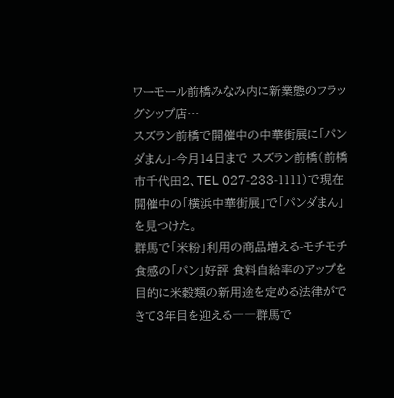ワーモール前橋みなみ内に新業態のフラッグシップ店…
スズラン前橋で開催中の中華街展に「パンダまん」-今月14日まで スズラン前橋(前橋市千代田2、TEL 027-233-1111)で現在開催中の「横浜中華街展」で「パンダまん」を見つけた。
群馬で「米粉」利用の商品増える-モチモチ食感の「パン」好評 食料自給率のアップを目的に米穀類の新用途を定める法律ができて3年目を迎える――群馬で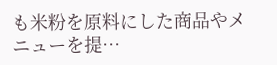も米粉を原料にした商品やメニューを提…